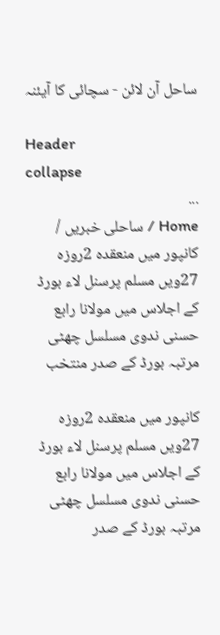ساحل آن لائن - سچائی کا آیئنہ

Header
collapse
...
Home / ساحلی خبریں / کانپور میں منعقدہ 2روزہ 27ویں مسلم پرسنل لاء بورڈ کے اجلاس میں مولانا رابع حسنی ندوی مسلسل چھٹی مرتبہ بورڈ کے صدر منتخب

کانپور میں منعقدہ 2روزہ 27ویں مسلم پرسنل لاء بورڈ کے اجلاس میں مولانا رابع حسنی ندوی مسلسل چھٹی مرتبہ بورڈ کے صدر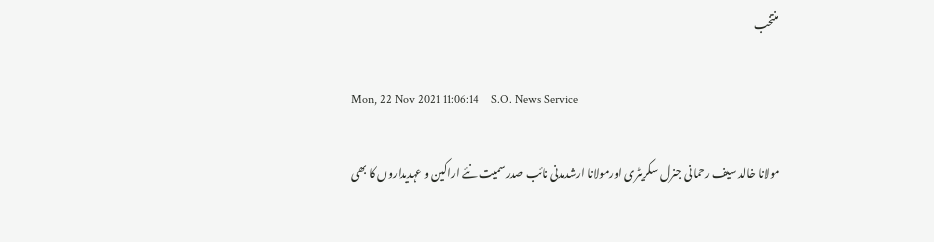منتخب

Mon, 22 Nov 2021 11:06:14    S.O. News Service

مولانا خالد سیف رحمانی جنرل سکریٹری اورمولانا ارشدمدنی نائب صدرسمیت نئے اراکین و عہدیداروں کا بھی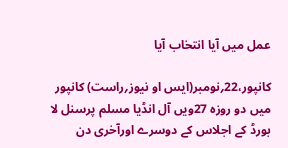عمل میں آیا انتخاب آیا

کانپور،22؍نومبر(ایس او نیوز؍راست) کانپور میں دو روزہ 27ویں آل انڈیا مسلم پرسنل لا بورڈ کے اجلاس کے دوسرے اورآخری دن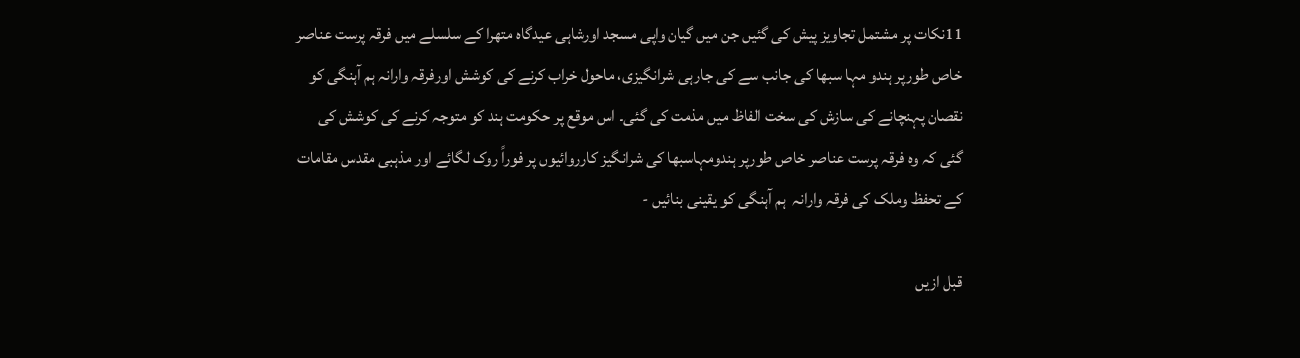11نکات پر مشتمل تجاویز پیش کی گئیں جن میں گیان واپی مسجد اورشاہی عیدگاہ متھرا کے سلسلے میں فرقہ پرست عناصر خاص طورپر ہندو مہا سبھا کی جانب سے کی جارہی شرانگیزی، ماحول خراب کرنے کی کوشش اورفرقہ وارانہ ہم آہنگی کو نقصان پہنچانے کی سازش کی سخت الفاظ میں مذمت کی گئی۔ اس موقع پر حکومت ہند کو متوجہ کرنے کی کوشش کی گئی کہ وہ فرقہ پرست عناصر خاص طورپر ہندومہاسبھا کی شرانگیز کارروائیوں پر فوراً روک لگائے اور مذہبی مقدس مقامات کے تحفظ وملک کی فرقہ وارانہ  ہم آہنگی کو یقینی بنائیں -

قبل ازیں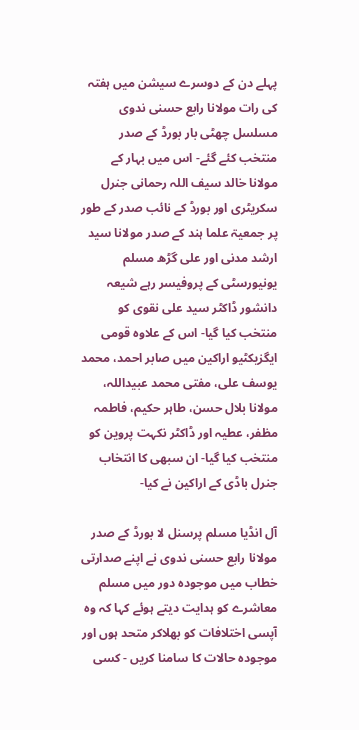پہلے دن کے دوسرے سیشن میں ہفتہ کی رات مولانا رابع حسنی ندوی مسلسل چھٹی بار بورڈ کے صدر منتخب کئے گئے- اس میں بہار کے مولانا خالد سیف اللہ رحمانی جنرل سکریٹری اور بورڈ کے نائب صدر کے طور پر جمعیۃ علما ہند کے صدر مولانا سید ارشد مدنی اور علی گڑھ مسلم یونیورسٹی کے پروفیسر رہے شیعہ دانشور ڈاکٹر سید علی نقوی کو منتخب کیا گیا- اس کے علاوہ قومی ایگزیکٹیو اراکین میں صابر احمد، محمد یوسف علی، مفتی محمد عبیداللہ، مولانا بلال حسن، طاہر حکیم، فاطمہ مظفر، عطیہ اور ڈاکٹر نکہت پروین کو منتخب کیا گیا- ان سبھی کا انتخاب جنرل باڈی کے اراکین نے کیا-

آل انڈیا مسلم پرسنل لا بورڈ کے صدر مولانا رابع حسنی ندوی نے اپنے صدارتی خطاب میں موجودہ دور میں مسلم معاشرے کو ہدایت دیتے ہوئے کہا کہ وہ آپسی اختلافات کو بھلاکر متحد ہوں اور موجودہ حالات کا سامنا کریں - کسی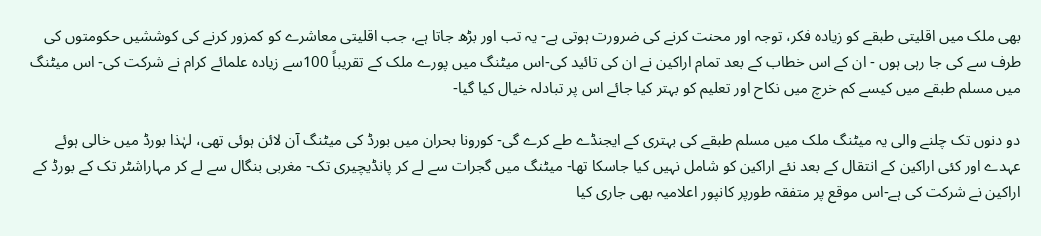بھی ملک میں اقلیتی طبقے کو زیادہ فکر، توجہ اور محنت کرنے کی ضرورت ہوتی ہے- یہ تب اور بڑھ جاتا ہے، جب اقلیتی معاشرے کو کمزور کرنے کی کوششیں حکومتوں کی طرف سے کی جا رہی ہوں - ان کے اس خطاب کے بعد تمام اراکین نے ان کی تائید کی-اس میٹنگ میں پورے ملک کے تقریباً 100سے زیادہ علمائے کرام نے شرکت کی- اس میٹنگ میں مسلم طبقے میں کیسے کم خرچ میں نکاح اور تعلیم کو بہتر کیا جائے اس پر تبادلہ خیال کیا گیا-

دو دنوں تک چلنے والی یہ میٹنگ ملک میں مسلم طبقے کی بہتری کے ایجنڈے طے کرے گی- کورونا بحران میں بورڈ کی میٹنگ آن لائن ہوئی تھی، لہٰذا بورڈ میں خالی ہوئے عہدے اور کئی اراکین کے انتقال کے بعد نئے اراکین کو شامل نہیں کیا جاسکا تھا- میٹنگ میں گجرات سے لے کر پانڈیچیری تک- مغربی بنگال سے لے کر مہاراشٹر تک کے بورڈ کے اراکین نے شرکت کی ہے-اس موقع پر متفقہ طورپر کانپور اعلامیہ بھی جاری کیا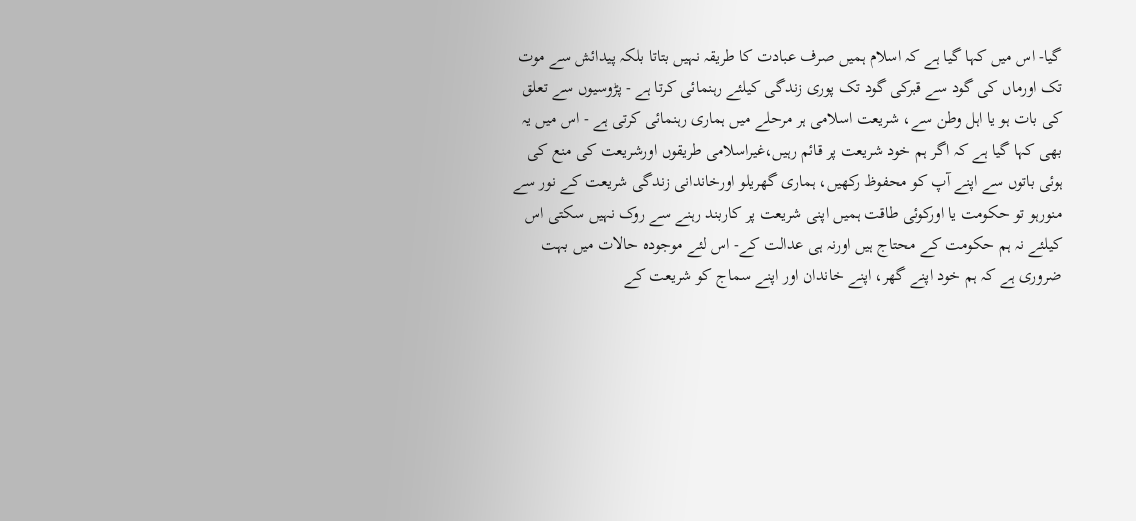گیا- اس میں کہا گیا ہے کہ اسلام ہمیں صرف عبادت کا طریقہ نہیں بتاتا بلکہ پیدائش سے موت تک اورماں کی گود سے قبرکی گود تک پوری زندگی کیلئے رہنمائی کرتا ہے - پڑوسیوں سے تعلق کی بات ہو یا اہل وطن سے، شریعت اسلامی ہر مرحلے میں ہماری رہنمائی کرتی ہے - اس میں یہ بھی کہا گیا ہے کہ اگر ہم خود شریعت پر قائم رہیں،غیراسلامی طریقوں اورشریعت کی منع کی ہوئی باتوں سے اپنے آپ کو محفوظ رکھیں، ہماری گھریلو اورخاندانی زندگی شریعت کے نور سے منورہو تو حکومت یا اورکوئی طاقت ہمیں اپنی شریعت پر کاربند رہنے سے روک نہیں سکتی اس کیلئے نہ ہم حکومت کے محتاج ہیں اورنہ ہی عدالت کے- اس لئے موجودہ حالات میں بہت ضروری ہے کہ ہم خود اپنے گھر، اپنے خاندان اور اپنے سماج کو شریعت کے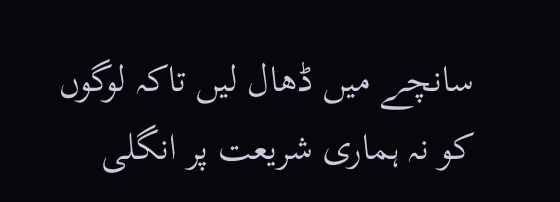سانچے میں ڈھال لیں تاکہ لوگوں کو نہ ہماری شریعت پر انگلی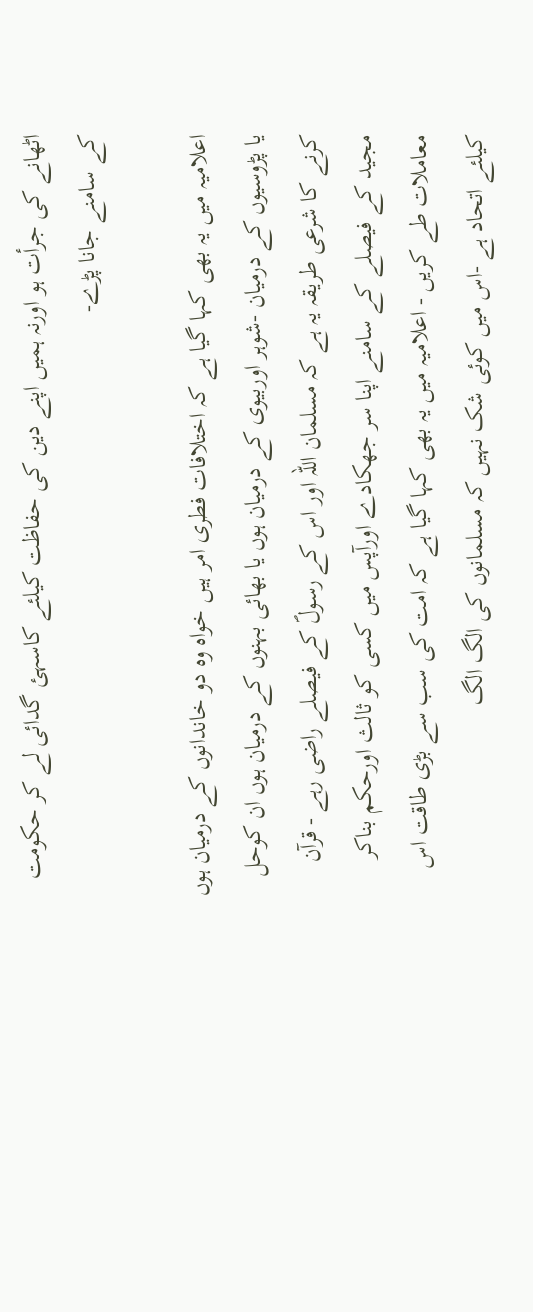اٹھانے کی جرأت ہو اورنہ ہمیں اپنے دین کی حفاظت کیلئے کاسہئ گدائی لے کر حکومت کے سامنے جانا پڑے-

اعلامیہ میں یہ بھی کہا گیا ہے کہ اختلافات فطری امر ہیں خواہ وہ دو خاندانوں کے درمیان ہوں یا پڑوسیوں کے درمیان -شوہر اوربیوی کے درمیان ہوں یا بھائی بہنوں کے درمیان ہوں ان کوحل کرنے کا شرعی طریقہ یہ ہے کہ مسلمان اللہ اور اس کے رسولؐ کے فیصلے راضی رہے - قرآن مجید کے فیصلے کے سامنے اپنا سر جھکادے اورآپس میں کسی کو ثالث اورحکم بناکر معاملات طے کریں - اعلامیہ میں یہ بھی کہا گیا ہے کہ امت کی سب سے بڑی طاقت اس کیلئے اتحاد ہے -اس میں کوئی شک نہیں کہ مسلمانوں کی الگ الگ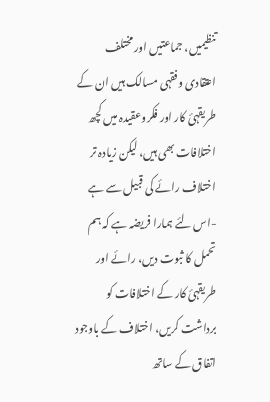تنظیمیں، جماعتیں اور مختلف اعتقادی وفقہی مسالک ہیں ان کے طریقہئ کار اور فکروعقیدہ میں کچھ اختلافات بھی ہیں، لیکن زیادہ تر اختلاف رائے کی قبیل سے ہے -اس لئے ہمارا فریضہ ہے کہ ہم تحمل کا ثبوت دیں، رائے اور طریقہئ کار کے اختلافات کو برداشت کریں، اختلاف کے باوجود اتفاق کے ساتھ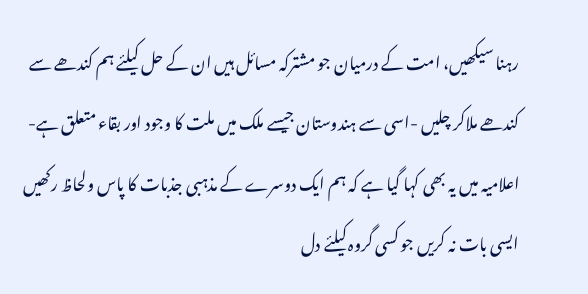رہنا سیکھیں، امت کے درمیان جو مشترکہ مسائل ہیں ان کے حل کیلئے ہم کندھے سے کندھے ملاکر چلیں -اسی سے ہندوستان جیسے ملک میں ملت کا وجود اور بقاء متعلق ہے- اعلامیہ میں یہ بھی کہا گیا ہے کہ ہم ایک دوسرے کے مذہبی جذبات کا پاس ولحاظ رکھیں ایسی بات نہ کریں جو کسی گروہ کیلئے دل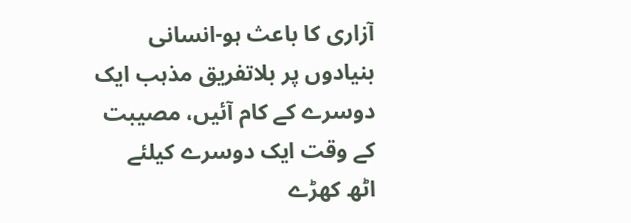آزاری کا باعث ہو-انسانی بنیادوں پر بلاتفریق مذہب ایک دوسرے کے کام آئیں، مصیبت کے وقت ایک دوسرے کیلئے اٹھ کھڑے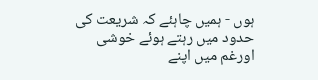ہوں - ہمیں چاہئے کہ شریعت کی حدود میں رہتے ہوئے خوشی اورغم میں اپنے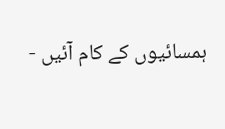ہمسائیوں کے کام آئیں -